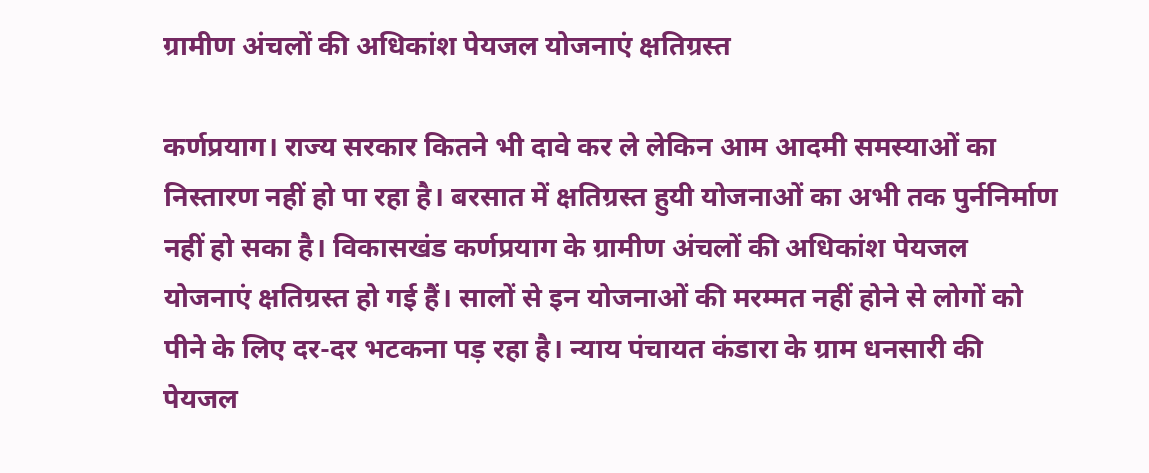ग्रामीण अंचलों की अधिकांश पेयजल योजनाएं क्षतिग्रस्त

कर्णप्रयाग। राज्य सरकार कितने भी दावे कर ले लेकिन आम आदमी समस्याओं का निस्तारण नहीं हो पा रहा है। बरसात में क्षतिग्रस्त हुयी योजनाओं का अभी तक पुर्ननिर्माण नहीं हो सका है। विकासखंड कर्णप्रयाग के ग्रामीण अंचलों की अधिकांश पेयजल योजनाएं क्षतिग्रस्त हो गई हैं। सालों से इन योजनाओं की मरम्मत नहीं होने से लोगों को पीने के लिए दर-दर भटकना पड़ रहा है। न्याय पंचायत कंडारा के ग्राम धनसारी की पेयजल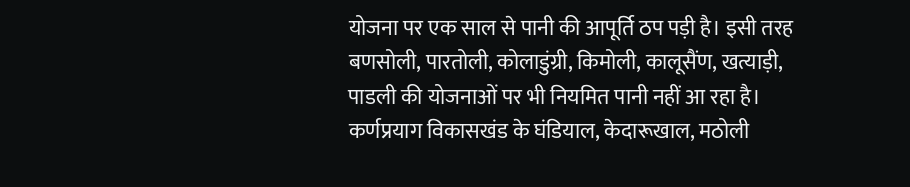योजना पर एक साल से पानी की आपूर्ति ठप पड़ी है। इसी तरह बणसोली, पारतोली, कोलाडुंग्री, किमोली, कालूसैंण, खत्याड़ी, पाडली की योजनाओं पर भी नियमित पानी नहीं आ रहा है। कर्णप्रयाग विकासखंड के घंडियाल, केदारूखाल, मठोली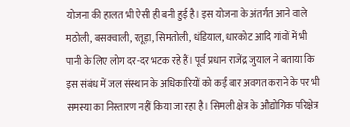योजना की हालत भी ऐसी ही बनी हुई है। इस योजना के अंतर्गत आने वाले मठोली, बसक्वाली, रतूड़ा, सिमतोली, धंडियाल, धारकोट आदि गांवों में भी पानी के लिए लोग दर-दर भटक रहे हैं। पूर्व प्रधान राजेंद्र जुयाल ने बताया कि इस संबंध में जल संस्थान के अधिकारियों को कईं बार अवगत कराने के पर भी समस्या का निस्तारण नहीं किया जा रहा है। सिमली क्षेत्र के औद्योगिक परिक्षेत्र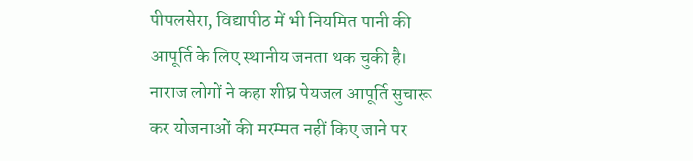पीपलसेरा, विद्यापीठ में भी नियमित पानी की आपूर्ति के लिए स्थानीय जनता थक चुकी है। नाराज लोगों ने कहा शीघ्र पेयजल आपूर्ति सुचारू कर योजनाओं की मरम्मत नहीं किए जाने पर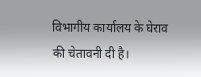विभागीय कार्यालय के घेराव की चेतावनी दी है।